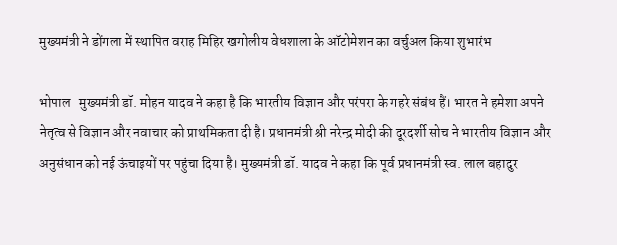मुख्यमंत्री ने डोंगला में स्थापित वराह मिहिर खगोलीय वेधशाला के ऑटोमेशन का वर्चुअल किया शुभारंभ

भोपाल   मुख्यमंत्री डॉ. मोहन यादव ने कहा है कि भारतीय विज्ञान और परंपरा के गहरे संबंध हैं। भारत ने हमेशा अपने नेतृत्व से विज्ञान और नवाचार को प्राथमिकता दी है। प्रधानमंत्री श्री नरेन्द्र मोदी की दूरदर्शी सोच ने भारतीय विज्ञान और अनुसंधान को नई ऊंचाइयों पर पहुंचा दिया है। मुख्यमंत्री डॉ. यादव ने कहा कि पूर्व प्रधानमंत्री स्व. लाल बहादुर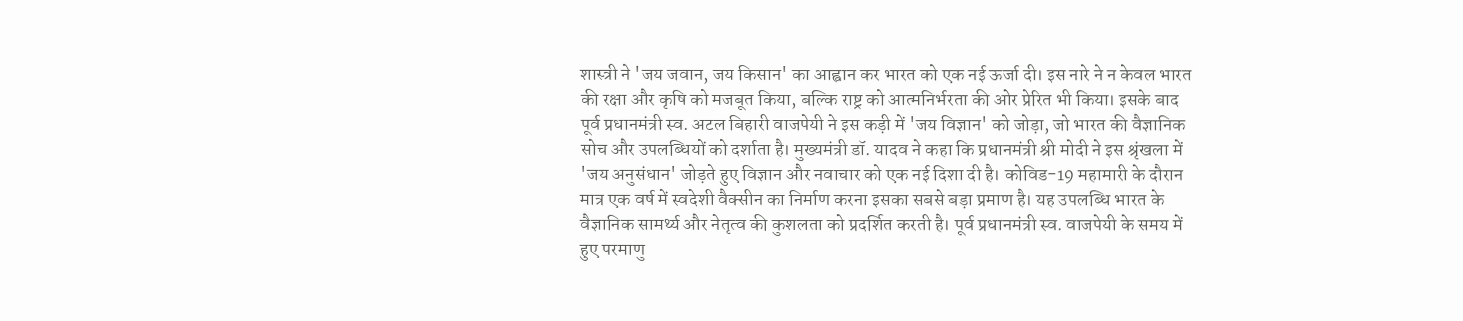शास्त्री ने 'जय जवान, जय किसान' का आह्वान कर भारत को एक नई ऊर्जा दी। इस नारे ने न केवल भारत की रक्षा और कृषि को मजबूत किया, बल्कि राष्ट्र को आत्मनिर्भरता की ओर प्रेरित भी किया। इसके बाद पूर्व प्रधानमंत्री स्व. अटल बिहारी वाजपेयी ने इस कड़ी में 'जय विज्ञान' को जोड़ा, जो भारत की वैज्ञानिक सोच और उपलब्धियों को दर्शाता है। मुख्यमंत्री डॉ. यादव ने कहा कि प्रधानमंत्री श्री मोदी ने इस श्रृंखला में 'जय अनुसंधान' जोड़ते हुए विज्ञान और नवाचार को एक नई दिशा दी है। कोविड-19 महामारी के दौरान मात्र एक वर्ष में स्वदेशी वैक्सीन का निर्माण करना इसका सबसे बड़ा प्रमाण है। यह उपलब्धि भारत के वैज्ञानिक सामर्थ्य और नेतृत्व की कुशलता को प्रदर्शित करती है। पूर्व प्रधानमंत्री स्व. वाजपेयी के समय में हुए परमाणु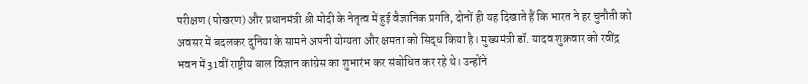परीक्षण (पोखरण) और प्रधानमंत्री श्री मोदी के नेतृत्व में हुई वैज्ञानिक प्रगति, दोनों ही यह दिखाते हैं कि भारत ने हर चुनौती को अवसर में बदलकर दुनिया के सामने अपनी योग्यता और क्षमता को सिद्ध किया है। मुख्यमंत्री डॉ. यादव शुक्रवार को रवींद्र भवन में 31वीं राष्ट्रीय बाल विज्ञान कांग्रेस का शुभारंभ कर संबोधित कर रहे थे। उन्होंने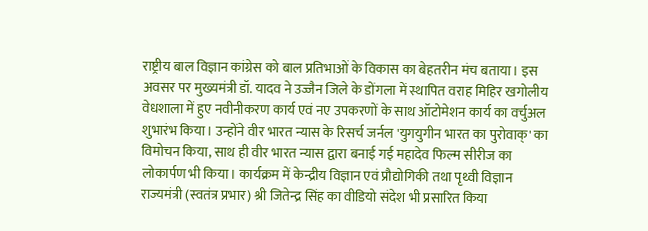राष्ट्रीय बाल विज्ञान कांग्रेस को बाल प्रतिभाओं के विकास का बेहतरीन मंच बताया। इस अवसर पर मुख्यमंत्री डॉ. यादव ने उज्जैन जिले के डोंगला में स्थापित वराह मिहिर खगोलीय वेधशाला में हुए नवीनीकरण कार्य एवं नए उपकरणों के साथ ऑटोमेशन कार्य का वर्चुअल शुभारंभ किया। उन्होंने वीर भारत न्यास के रिसर्च जर्नल 'युगयुगीन भारत का पुरोवाक्' का विमोचन किया, साथ ही वीर भारत न्यास द्वारा बनाई गई महादेव फिल्म सीरीज का लोकार्पण भी किया। कार्यक्रम में केन्द्रीय विज्ञान एवं प्रौद्योगिकी तथा पृथ्वी विज्ञान राज्यमंत्री (स्वतंत्र प्रभार) श्री जितेन्द्र सिंह का वीडियो संदेश भी प्रसारित किया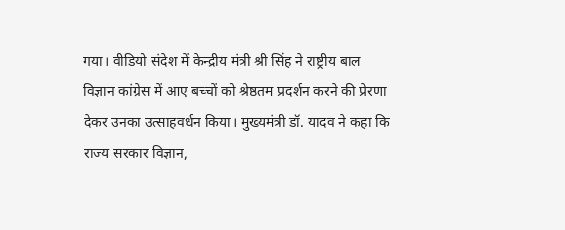गया। वीडियो संदेश में केन्द्रीय मंत्री श्री सिंह ने राष्ट्रीय बाल विज्ञान कांग्रेस में आए बच्चों को श्रेष्ठतम प्रदर्शन करने की प्रेरणा देकर उनका उत्साहवर्धन किया। मुख्यमंत्री डॉ. यादव ने कहा कि राज्य सरकार विज्ञान,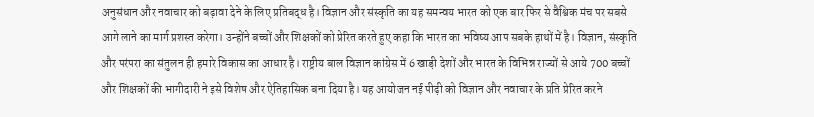अनुसंधान और नवाचार को बढ़ावा देने के लिए प्रतिबद्ध है। विज्ञान और संस्कृति का यह समन्वय भारत को एक बार फिर से वैश्विक मंच पर सबसे आगे लाने का मार्ग प्रशस्त करेगा। उन्होंने बच्चों और शिक्षकों को प्रेरित करते हुए कहा कि भारत का भविष्य आप सबके हाथों में है। विज्ञान, संस्कृति और परंपरा का संतुलन ही हमारे विकास का आधार है। राष्ट्रीय बाल विज्ञान कांग्रेस में 6 खाड़ी देशों और भारत के विभिन्न राज्यों से आये 700 बच्चों और शिक्षकों की भागीदारी ने इसे विशेष और ऐतिहासिक बना दिया है। यह आयोजन नई पीढ़ी को विज्ञान और नवाचार के प्रति प्रेरित करने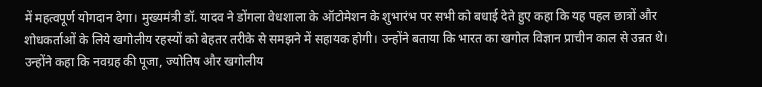में महत्वपूर्ण योगदान देगा। मुख्यमंत्री डॉ. यादव ने डोंगला वेधशाला के ऑटोमेशन के शुभारंभ पर सभी को बधाई देते हुए कहा कि यह पहल छात्रों और शोधकर्ताओं के लिये खगोलीय रहस्यों को बेहतर तरीके से समझने में सहायक होगी। उन्होंने बताया कि भारत का खगोल विज्ञान प्राचीन काल से उन्नत थे। उन्होंने कहा कि नवग्रह की पूजा, ज्योतिष और खगोलीय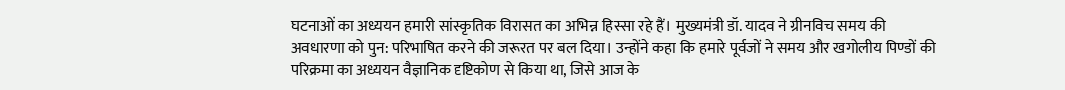घटनाओं का अध्ययन हमारी सांस्कृतिक विरासत का अभिन्न हिस्सा रहे हैं। मुख्यमंत्री डॉ. यादव ने ग्रीनविच समय की अवधारणा को पुन: परिभाषित करने की जरूरत पर बल दिया। उन्होंने कहा कि हमारे पूर्वजों ने समय और खगोलीय पिण्डों की परिक्रमा का अध्ययन वैज्ञानिक दृष्टिकोण से किया था, जिसे आज के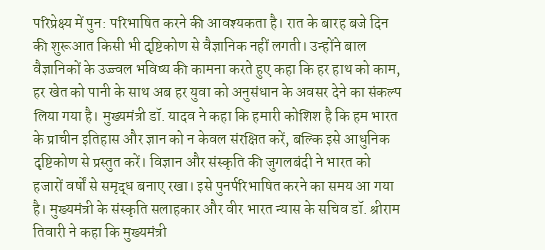परिप्रेक्ष्य में पुन: परिभाषित करने की आवश्यकता है। रात के बारह बजे दिन की शुरूआत किसी भी दृष्टिकोण से वैज्ञानिक नहीं लगती। उन्होंने बाल वैज्ञानिकों के उज्ज्वल भविष्य की कामना करते हुए कहा कि हर हाथ को काम, हर खेत को पानी के साथ अब हर युवा को अनुसंधान के अवसर देने का संकल्प लिया गया है। मुख्यमंत्री डॉ. यादव ने कहा कि हमारी कोशिश है कि हम भारत के प्राचीन इतिहास और ज्ञान को न केवल संरक्षित करें, बल्कि इसे आधुनिक दृष्टिकोण से प्रस्तुत करें। विज्ञान और संस्कृति की जुगलबंदी ने भारत को हजारों वर्षों से समृद्ध बनाए रखा। इसे पुनर्परिभाषित करने का समय आ गया है। मुख्यमंत्री के संस्कृति सलाहकार और वीर भारत न्यास के सचिव डॉ. श्रीराम तिवारी ने कहा कि मुख्यमंत्री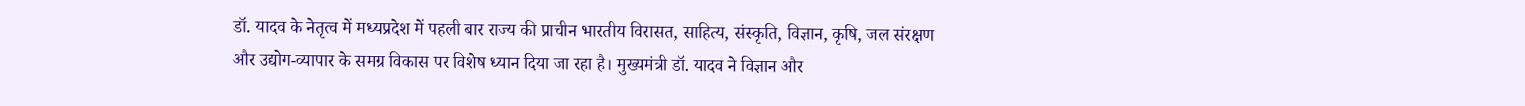डॉ. यादव के नेतृत्व में मध्यप्रदेश में पहली बार राज्य की प्राचीन भारतीय विरासत, साहित्य, संस्कृति, विज्ञान, कृषि, जल संरक्षण और उद्योग-व्यापार के समग्र विकास पर विशेष ध्यान दिया जा रहा है। मुख्यमंत्री डॉ. यादव ने विज्ञान और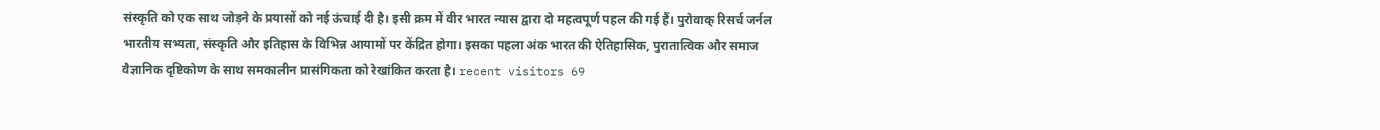संस्कृति को एक साथ जोड़ने के प्रयासों को नई ऊंचाई दी है। इसी क्रम में वीर भारत न्यास द्वारा दो महत्वपूर्ण पहल की गई हैं। पुरोवाक् रिसर्च जर्नल भारतीय सभ्यता, संस्कृति और इतिहास के विभिन्न आयामों पर केंद्रित होगा। इसका पहला अंक भारत की ऐतिहासिक, पुरातात्विक और समाज वैज्ञानिक दृष्टिकोण के साथ समकालीन प्रासंगिकता को रेखांकित करता है। recent visitors 69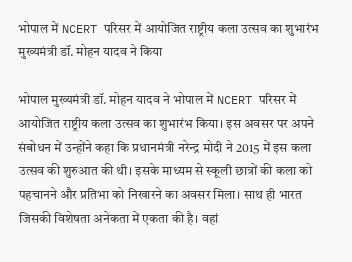भोपाल में NCERT परिसर में आयोजित राष्ट्रीय कला उत्सव का शुभारंभ मुख्यमंत्री डॉ. मोहन यादव ने किया

भोपाल मुख्यमंत्री डॉ. मोहन यादव ने भोपाल में NCERT परिसर में आयोजित राष्ट्रीय कला उत्सव का शुभारंभ किया। इस अवसर पर अपने संबोधन में उन्होंने कहा कि प्रधानमंत्री नरेन्द्र मोदी ने 2015 में इस कला उत्सव की शुरुआत की थी। इसके माध्यम से स्कूली छात्रों की कला को पहचानने और प्रतिभा को निखारने का अवसर मिला। साथ ही भारत जिसकी विशेषता अनेकता में एकता की है। वहां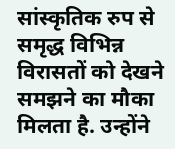सांस्कृतिक रुप से समृद्ध विभिन्न विरासतों को देखने समझने का मौका मिलता है. उन्होंने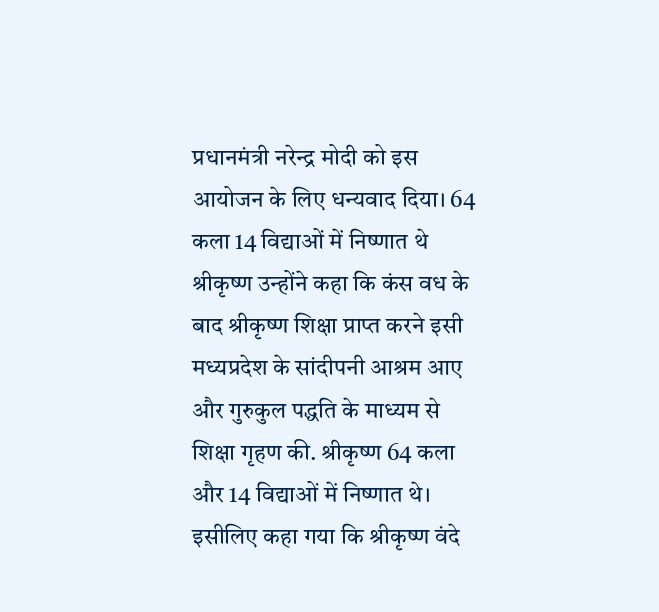प्रधानमंत्री नरेन्द्र मोदी को इस आयोजन के लिए धन्यवाद दिया। 64 कला 14 विद्याओं में निष्णात थे श्रीकृष्ण उन्होंने कहा कि कंस वध के बाद श्रीकृष्ण शिक्षा प्राप्त करने इसी मध्यप्रदेश के सांदीपनी आश्रम आए और गुरुकुल पद्धति के माध्यम से शिक्षा गृहण की. श्रीकृष्ण 64 कला और 14 विद्याओं में निष्णात थे। इसीलिए कहा गया कि श्रीकृष्ण वंदे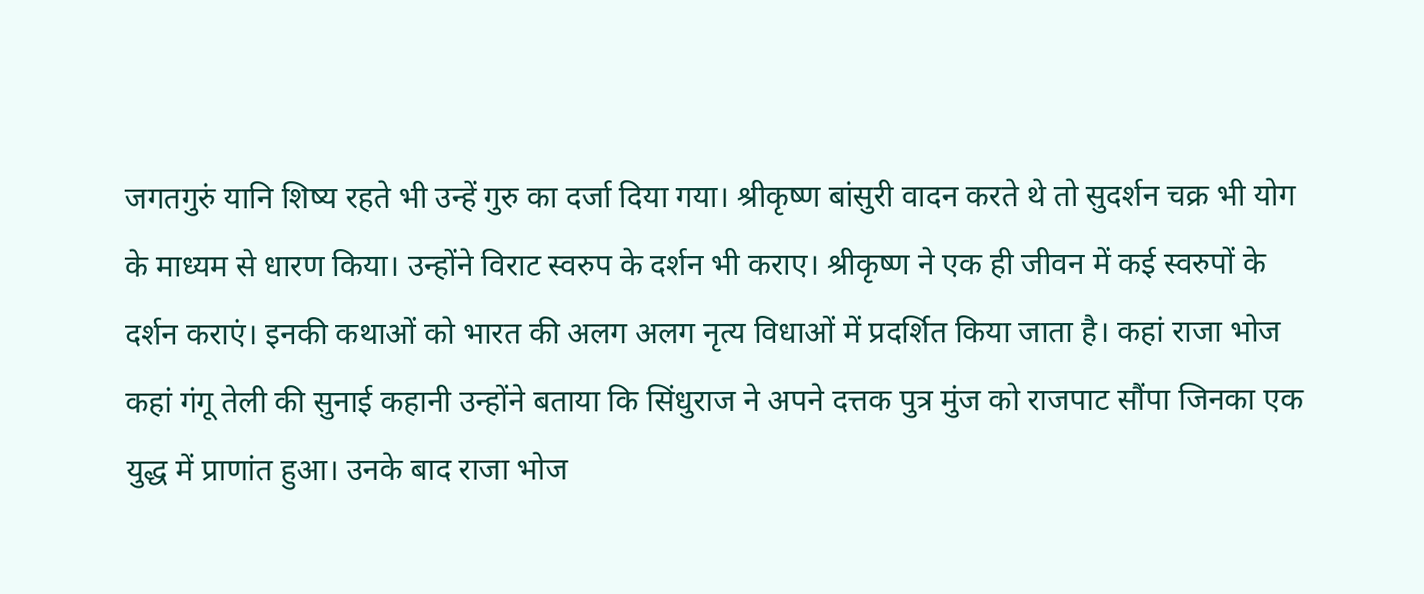जगतगुरुं यानि शिष्य रहते भी उन्हें गुरु का दर्जा दिया गया। श्रीकृष्ण बांसुरी वादन करते थे तो सुदर्शन चक्र भी योग के माध्यम से धारण किया। उन्होंने विराट स्वरुप के दर्शन भी कराए। श्रीकृष्ण ने एक ही जीवन में कई स्वरुपों के दर्शन कराएं। इनकी कथाओं को भारत की अलग अलग नृत्य विधाओं में प्रदर्शित किया जाता है। कहां राजा भोज कहां गंगू तेली की सुनाई कहानी उन्होंने बताया कि सिंधुराज ने अपने दत्तक पुत्र मुंज को राजपाट सौंपा जिनका एक युद्ध में प्राणांत हुआ। उनके बाद राजा भोज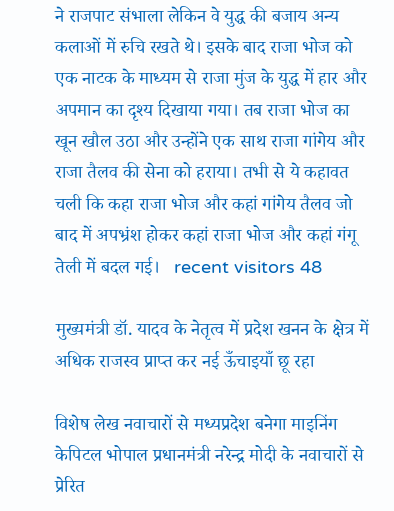ने राजपाट संभाला लेकिन वे युद्ध की बजाय अन्य कलाओं में रुचि रखते थे। इसके बाद राजा भोज को एक नाटक के माध्यम से राजा मुंज के युद्ध में हार और अपमान का दृश्य दिखाया गया। तब राजा भोज का खून खौल उठा और उन्होंने एक साथ राजा गांगेय और राजा तैलव की सेना को हराया। तभी से ये कहावत चली कि कहा राजा भोज और कहां गांगेय तैलव जो बाद में अपभ्रंश होकर कहां राजा भोज और कहां गंगू तेली में बदल गई।   recent visitors 48

मुख्यमंत्री डॉ. यादव के नेतृत्व में प्रदेश खनन के क्षेत्र में अधिक राजस्व प्राप्त कर नई ऊँचाइयाँ छू रहा

विशेष लेख नवाचारों से मध्यप्रदेश बनेगा माइनिंग केपिटल भोपाल प्रधानमंत्री नरेन्द्र मोदी के नवाचारों से प्रेरित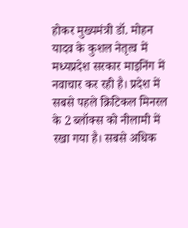होकर मुख्यमंत्री डॉ. मोहन यादव के कुशल नेतृत्व में मध्यप्रदेश सरकार माइनिंग में नवाचार कर रही है। प्रदेश में सबसे पहले क्रिटिकल मिनरल के 2 ब्लॉक्स को नीलामी में रखा गया है। सबसे अधिक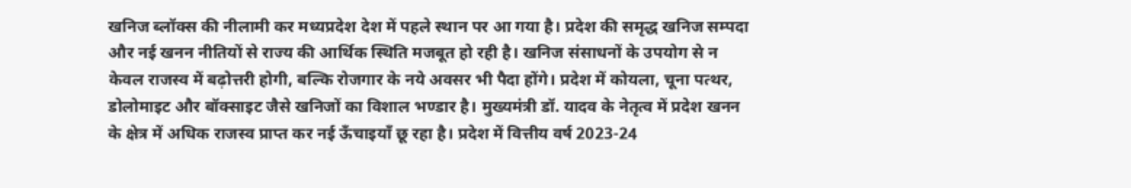खनिज ब्लॉक्स की नीलामी कर मध्यप्रदेश देश में पहले स्थान पर आ गया है। प्रदेश की समृद्ध खनिज सम्पदा और नई खनन नीतियों से राज्य की आर्थिक स्थिति मजबूत हो रही है। खनिज संसाधनों के उपयोग से न केवल राजस्व में बढ़ोत्तरी होगी, बल्कि रोजगार के नये अवसर भी पैदा होंगे। प्रदेश में कोयला, चूना पत्थर, डोलोमाइट और बॉक्साइट जैसे खनिजों का विशाल भण्डार है। मुख्यमंत्री डॉ. यादव के नेतृत्व में प्रदेश खनन के क्षेत्र में अधिक राजस्व प्राप्त कर नई ऊँचाइयाँ छू रहा है। प्रदेश में वित्तीय वर्ष 2023-24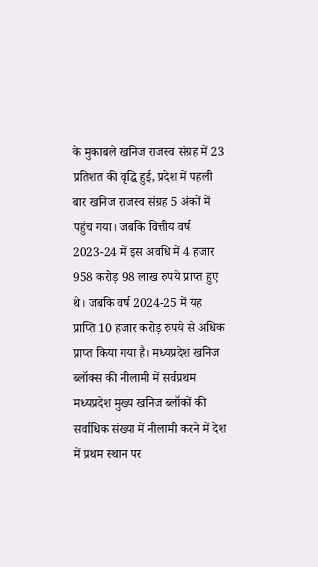के मुकाबले खनिज राजस्व संग्रह में 23 प्रतिशत की वृद्धि हुई, प्रदेश में पहली बार खनिज राजस्व संग्रह 5 अंकों में पहुंच गया। जबकि वित्तीय वर्ष 2023-24 में इस अवधि में 4 हजार 958 करोड़ 98 लाख रुपये प्राप्त हुए थे। जबकि वर्ष 2024-25 में यह प्राप्ति 10 हजार करोड़ रुपये से अधिक प्राप्त किया गया है। मध्यप्रदेश खनिज ब्लॉक्स की नीलामी में सर्वप्रथम मध्यप्रदेश मुख्य खनिज ब्लॉकों की सर्वाधिक संख्या में नीलामी करने में देश में प्रथम स्थान पर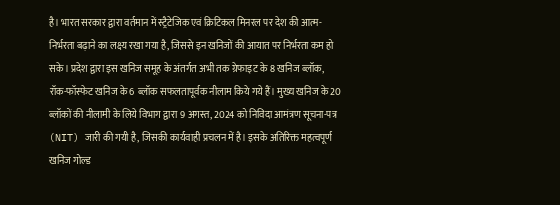है। भारत सरकार द्वारा वर्तमान में स्ट्रैटेजिक एवं क्रिटिकल मिनरल पर देश की आत्म-निर्भरता बढ़ाने का लक्ष्य रखा गया है, जिससे इन खनिजों की आयात पर निर्भरता कम हो सके। प्रदेश द्वारा इस खनिज समूह के अंतर्गत अभी तक ग्रेफाइट के 8 खनिज ब्लॉक, रॉक-फॉस्फेट खनिज के 6 ब्लॉक सफलतापूर्वक नीलाम किये गये हैं। मुख्य खनिज के 20 ब्लॉकों की नीलामी के लिये विभाग द्वारा 9 अगस्त, 2024 को निविदा आमंत्रण सूचना-पत्र (NIT) जारी की गयी है, जिसकी कार्यवाही प्रचलन में है। इसके अतिरिक्त महत्वपूर्ण खनिज गोल्ड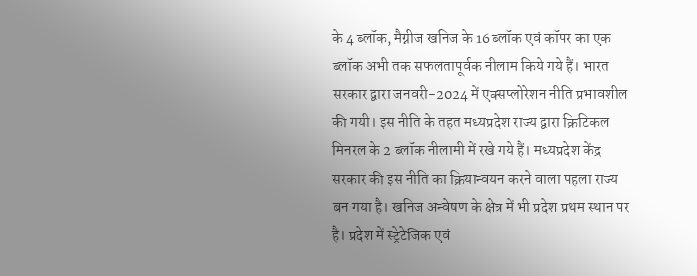के 4 ब्लॉक, मैग्नीज खनिज के 16 ब्लॉक एवं कॉपर का एक ब्लॉक अभी तक सफलतापूर्वक नीलाम किये गये हैं। भारत सरकार द्वारा जनवरी-2024 में एक्सप्लोरेशन नीति प्रभावशील की गयी। इस नीति के तहत मध्यप्रदेश राज्य द्वारा क्रिटिकल मिनरल के 2 ब्लॉक नीलामी में रखे गये हैं। मध्यप्रदेश केंद्र सरकार की इस नीति का क्रियान्वयन करने वाला पहला राज्य बन गया है। खनिज अन्वेषण के क्षेत्र में भी प्रदेश प्रथम स्थान पर है। प्रदेश में स्ट्रेटेजिक एवं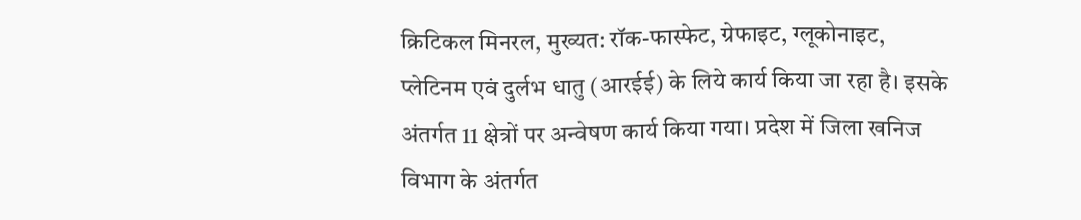क्रिटिकल मिनरल, मुख्यत: रॉक-फास्फेट, ग्रेफाइट, ग्लूकोनाइट, प्लेटिनम एवं दुर्लभ धातु (आरईई) के लिये कार्य किया जा रहा है। इसके अंतर्गत 11 क्षेत्रों पर अन्वेषण कार्य किया गया। प्रदेश में जिला खनिज विभाग के अंतर्गत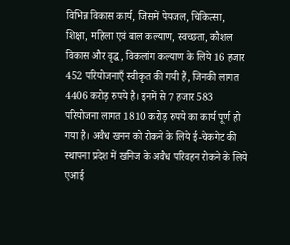विभिन्न विकास कार्य, जिसमें पेयजल, चिकित्सा, शिक्षा, महिला एवं बाल कल्याण, स्वच्छता, कौशल विकास और वृद्ध, विकलांग कल्याण के लिये 16 हजार 452 परियोजनाएँ स्वीकृत की गयी हैं, जिनकी लागत 4406 करोड़ रुपये है। इनमें से 7 हजार 583 परियोजना लागत 1810 करोड़ रुपये का कार्य पूर्ण हो गया है। अवैध खनन को रोकने के लिये ई-चेकगेट की स्थापना प्रदेश में खनिज के अवैध परिवहन रोकने के लिये एआई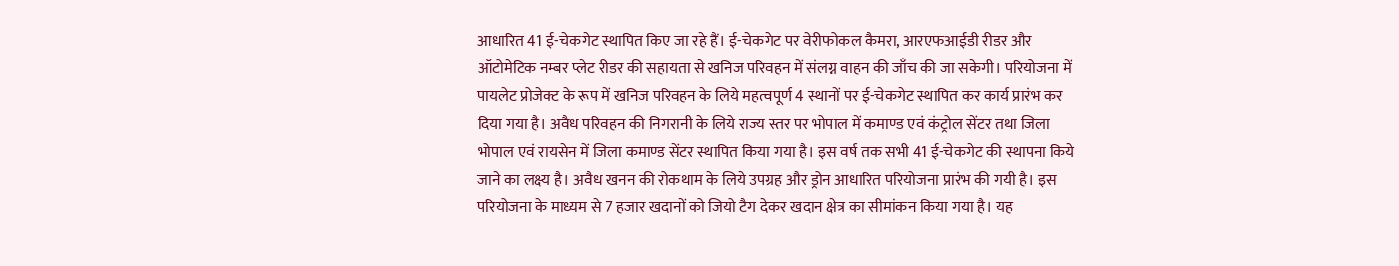आधारित 41 ई-चेकगेट स्थापित किए जा रहे हैं। ई-चेकगेट पर वेरीफोकल कैमरा, आरएफआईडी रीडर और ऑटोमेटिक नम्बर प्लेट रीडर की सहायता से खनिज परिवहन में संलग्न वाहन की जाँच की जा सकेगी। परियोजना में पायलेट प्रोजेक्ट के रूप में खनिज परिवहन के लिये महत्वपूर्ण 4 स्थानों पर ई-चेकगेट स्थापित कर कार्य प्रारंभ कर दिया गया है। अवैध परिवहन की निगरानी के लिये राज्य स्तर पर भोपाल में कमाण्ड एवं कंट्रोल सेंटर तथा जिला भोपाल एवं रायसेन में जिला कमाण्ड सेंटर स्थापित किया गया है। इस वर्ष तक सभी 41 ई-चेकगेट की स्थापना किये जाने का लक्ष्य है। अवैध खनन की रोकथाम के लिये उपग्रह और ड्रोन आधारित परियोजना प्रारंभ की गयी है। इस परियोजना के माध्यम से 7 हजार खदानों को जियो टैग देकर खदान क्षेत्र का सीमांकन किया गया है। यह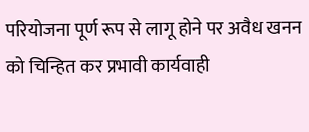परियोजना पूर्ण रूप से लागू होने पर अवैध खनन को चिन्हित कर प्रभावी कार्यवाही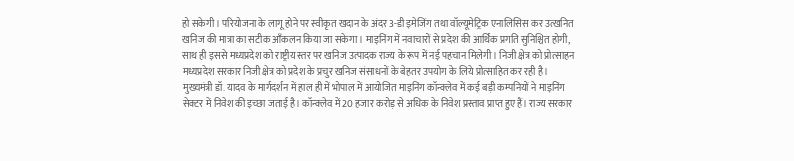हो सकेगी। परियोजना के लागू होने पर स्वीकृत खदान के अंदर 3-डी इमेजिंग तथा वॉल्यूमेट्रिक एनालिसिस कर उत्खनित खनिज की मात्रा का सटीक आँकलन किया जा सकेगा। माइनिंग में नवाचारों से प्रदेश की आर्थिक प्रगति सुनिश्चित होगी, साथ ही इससे मध्यप्रदेश को राष्ट्रीय स्तर पर खनिज उत्पादक राज्य के रूप में नई पहचान मिलेगी। निजी क्षेत्र को प्रोत्साहन मध्यप्रदेश सरकार निजी क्षेत्र को प्रदेश के प्रचुर खनिज संसाधनों के बेहतर उपयोग के लिये प्रोत्साहित कर रही है। मुख्यमंत्री डॉ. यादव के मार्गदर्शन में हाल ही में भोपाल में आयोजित माइनिंग कॉन्क्लेव में कई बड़ी कम्पनियों ने माइनिंग सेक्टर में निवेश की इच्छा जताई है। कॉन्क्लेव में 20 हजार करोड़ से अधिक के निवेश प्रस्ताव प्राप्त हुए हैं। राज्य सरकार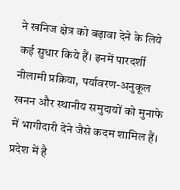ने खनिज क्षेत्र को बढ़ावा देने के लिये कई सुधार किये हैं। इनमें पारदर्शी नीलामी प्रक्रिया, पर्यावरण-अनुकूल खनन और स्थानीय समुदायों को मुनाफे में भागीदारी देने जैसे कदम शामिल हैं। प्रदेश में है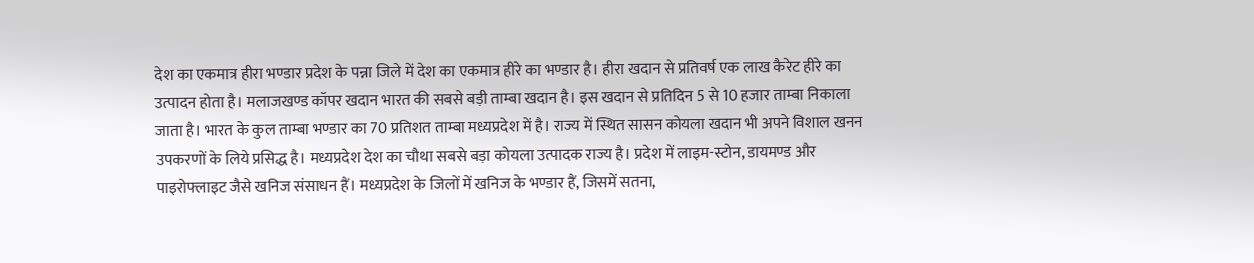देश का एकमात्र हीरा भण्डार प्रदेश के पन्ना जिले में देश का एकमात्र हीरे का भण्डार है। हीरा खदान से प्रतिवर्ष एक लाख कैरेट हीरे का उत्पादन होता है। मलाजखण्ड कॉपर खदान भारत की सबसे बड़ी ताम्बा खदान है। इस खदान से प्रतिदिन 5 से 10 हजार ताम्बा निकाला जाता है। भारत के कुल ताम्बा भण्डार का 70 प्रतिशत ताम्बा मध्यप्रदेश में है। राज्य में स्थित सासन कोयला खदान भी अपने विशाल खनन उपकरणों के लिये प्रसिद्ध है। मध्यप्रदेश देश का चौथा सबसे बड़ा कोयला उत्पादक राज्य है। प्रदेश में लाइम-स्टोन, डायमण्ड और पाइरोफ्लाइट जैसे खनिज संसाधन हैं। मध्यप्रदेश के जिलों में खनिज के भण्डार हैं, जिसमें सतना,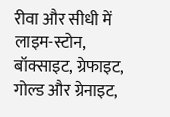रीवा और सीधी में लाइम-स्टोन, बॉक्साइट, ग्रेफाइट, गोल्ड और ग्रेनाइट,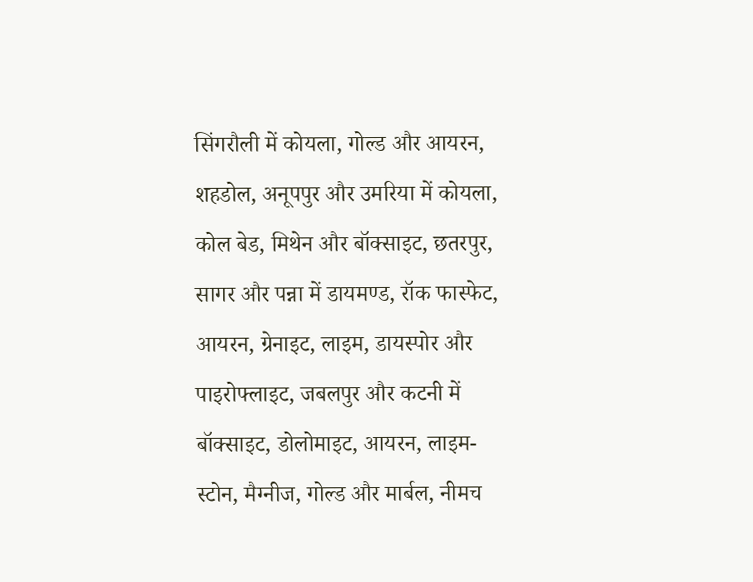सिंगरौली में कोयला, गोल्ड और आयरन, शहडोल, अनूपपुर और उमरिया में कोयला, कोल बेड, मिथेन और बॉक्साइट, छतरपुर, सागर और पन्ना में डायमण्ड, रॉक फास्फेट, आयरन, ग्रेनाइट, लाइम, डायस्पोर और पाइरोफ्लाइट, जबलपुर और कटनी में बॉक्साइट, डोलोमाइट, आयरन, लाइम-स्टोन, मैग्नीज, गोल्ड और मार्बल, नीमच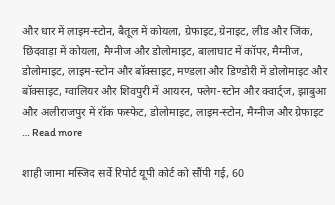और धार में लाइम-स्टोन, बैतूल में कोयला, ग्रेफाइट, ग्रेनाइट, लीड और जिंक, छिंदवाड़ा में कोयला, मैग्नीज और डोलोमाइट, बालाघाट में कॉपर, मैग्नीज, डोलोमाइट, लाइम-स्टोन और बॉक्साइट, मण्डला और डिण्डोरी में डोलोमाइट और बॉक्साइट, ग्वालियर और शिवपुरी में आयरन, फ्लेग-स्टोन और क्वार्ट्ज, झाबुआ और अलीराजपुर में रॉक फस्फेट, डोलोमाइट, लाइम-स्टोन, मैग्नीज और ग्रेफाइट … Read more

शाही जामा मस्जिद सर्वे रिपोर्ट यूपी कोर्ट को सौंपी गई, 60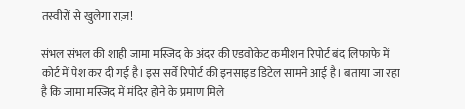तस्वीरों से खुलेगा राज़!

संभल संभल की शाही जामा मस्जिद के अंदर की एडवोकेट कमीशन रिपोर्ट बंद लिफाफे में कोर्ट में पेश कर दी गई है। इस सर्वे रिपोर्ट की इनसाइड डिटेल सामने आई है। बताया जा रहा है कि जामा मस्जिद में मंदिर होने के प्रमाण मिले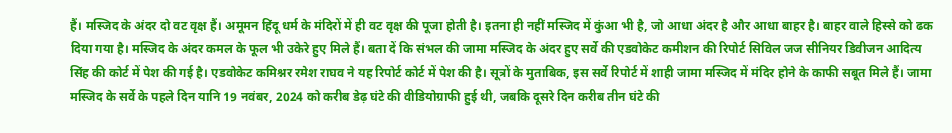हैं। मस्जिद के अंदर दो वट वृक्ष हैं। अमूमन हिंदू धर्म के मंदिरों में ही वट वृक्ष की पूजा होती है। इतना ही नहीं मस्जिद में कुंआ भी है, जो आधा अंदर है और आधा बाहर है। बाहर वाले हिस्से को ढक दिया गया है। मस्जिद के अंदर कमल के फूल भी उकेरे हुए मिले हैं। बता दें कि संभल की जामा मस्जिद के अंदर हुए सर्वे की एडवोकेट कमीशन की रिपोर्ट सिविल जज सीनियर डिवीजन आदित्य सिंह की कोर्ट में पेश की गई है। एडवोकेट कमिश्नर रमेश राघव ने यह रिपोर्ट कोर्ट में पेश की है। सूत्रों के मुताबिक, इस सर्वे रिपोर्ट में शाही जामा मस्जिद में मंदिर होने के काफी सबूत मिले हैं। जामा मस्जिद के सर्वे के पहले दिन यानि 19 नवंबर, 2024 को करीब डेढ़ घंटे की वीडियोग्राफी हुई थी, जबकि दूसरे दिन करीब तीन घंटे की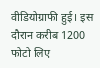वीडियोग्राफी हुई। इस दौरान करीब 1200 फोटो लिए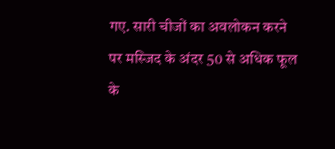गए. सारी चीजों का अवलोकन करने पर मस्जिद के अंदर 50 से अधिक फूल के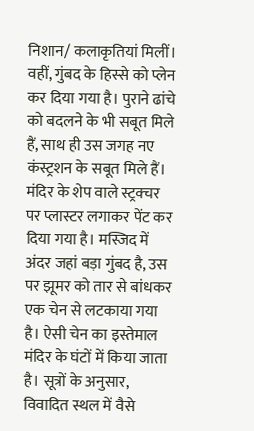निशान/ कलाकृतियां मिलीं। वहीं, गुंबद के हिस्से को प्लेन कर दिया गया है। पुराने ढांचे को बदलने के भी सबूत मिले हैं, साथ ही उस जगह नए कंस्ट्रशन के सबूत मिले हैं। मंदिर के शेप वाले स्ट्रक्चर पर प्लास्टर लगाकर पेंट कर दिया गया है। मस्जिद में अंदर जहां बड़ा गुंबद है, उस पर झूमर को तार से बांधकर एक चेन से लटकाया गया है। ऐसी चेन का इस्तेमाल मंदिर के घंटों में किया जाता है। सूत्रों के अनुसार, विवादित स्थल में वैसे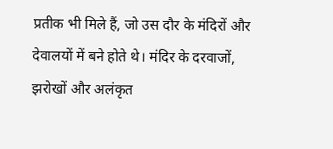प्रतीक भी मिले हैं, जो उस दौर के मंदिरों और देवालयों में बने होते थे। मंदिर के दरवाजों, झरोखों और अलंकृत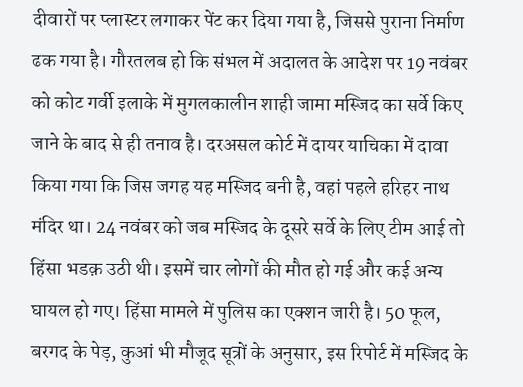दीवारों पर प्लास्टर लगाकर पेंट कर दिया गया है, जिससे पुराना निर्माण ढक गया है। गौरतलब हो कि संभल में अदालत के आदेश पर 19 नवंबर को कोट गर्वी इलाके में मुगलकालीन शाही जामा मस्जिद का सर्वे किए जाने के बाद से ही तनाव है। दरअसल कोर्ट में दायर याचिका में दावा किया गया कि जिस जगह यह मस्जिद बनी है, वहां पहले हरिहर नाथ मंदिर था। 24 नवंबर को जब मस्जिद के दूसरे सर्वे के लिए टीम आई तो हिंसा भडक़ उठी थी। इसमें चार लोगों की मौत हो गई और कई अन्य घायल हो गए। हिंसा मामले में पुलिस का एक्शन जारी है। 50 फूल, बरगद के पेड़, कुआं भी मौजूद सूत्रों के अनुसार, इस रिपोर्ट में मस्जिद के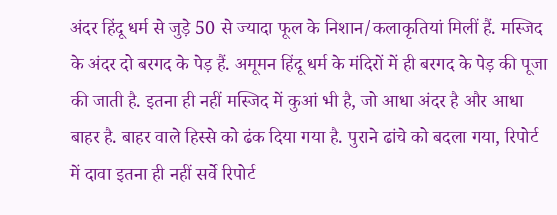अंदर हिंदू धर्म से जुड़े 50 से ज्यादा फूल के निशान/कलाकृतियां मिलीं हैं. मस्जिद के अंदर दो बरगद के पेड़ हैं. अमूमन हिंदू धर्म के मंदिरों में ही बरगद के पेड़ की पूजा की जाती है. इतना ही नहीं मस्जिद में कुआं भी है, जो आधा अंदर है और आधा बाहर है. बाहर वाले हिस्से को ढंक दिया गया है. पुराने ढांचे को बदला गया, रिपोर्ट में दावा इतना ही नहीं सर्वे रिपोर्ट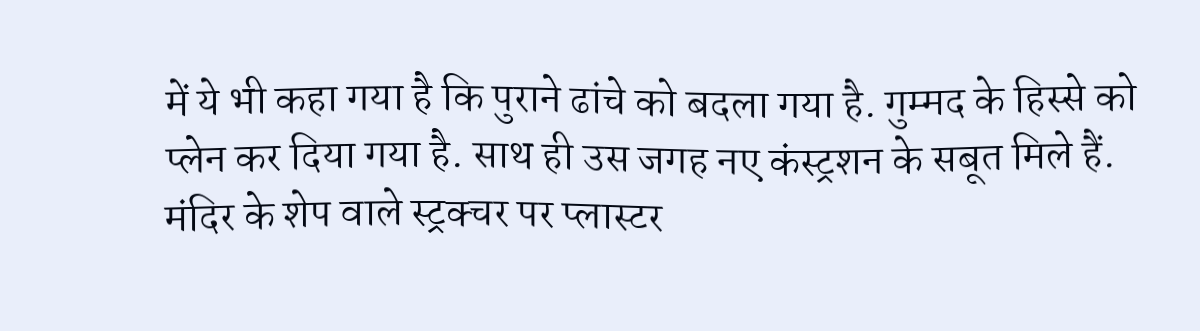में ये भी कहा गया है कि पुराने ढांचे को बदला गया है. गुम्मद के हिस्से को प्लेन कर दिया गया है. साथ ही उस जगह नए कंस्ट्रशन के सबूत मिले हैं. मंदिर के शेप वाले स्ट्रक्चर पर प्लास्टर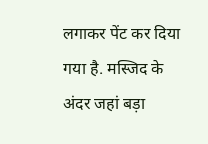लगाकर पेंट कर दिया गया है. मस्जिद के अंदर जहां बड़ा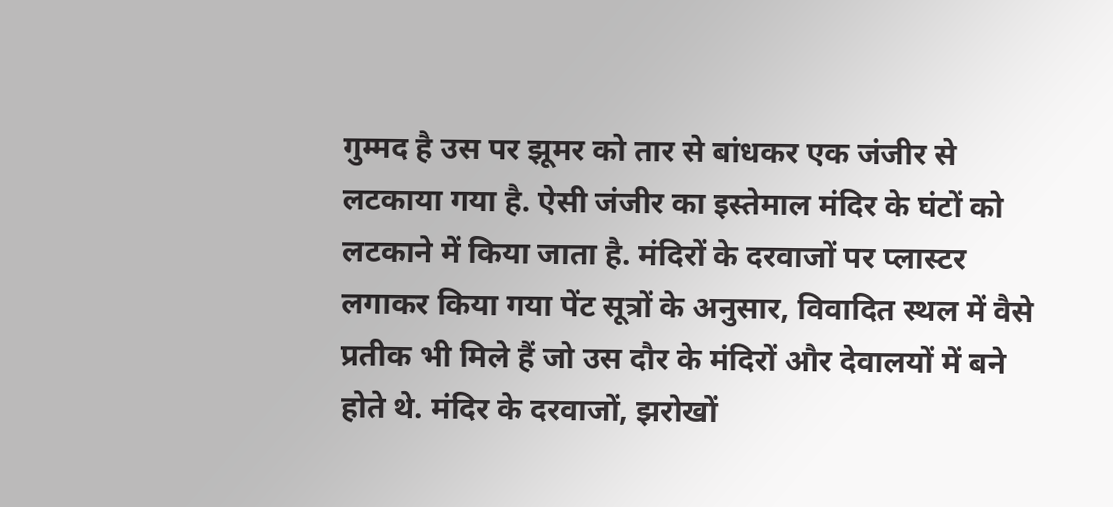गुम्मद है उस पर झूमर को तार से बांधकर एक जंजीर से लटकाया गया है. ऐसी जंजीर का इस्तेमाल मंदिर के घंटों को लटकाने में किया जाता है. मंदिरों के दरवाजों पर प्लास्टर लगाकर किया गया पेंट सूत्रों के अनुसार, विवादित स्थल में वैसे प्रतीक भी मिले हैं जो उस दौर के मंदिरों और देवालयों में बने होते थे. मंदिर के दरवाजों, झरोखों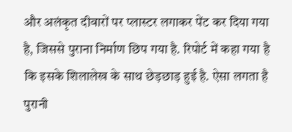और अलंकृत दीवारों पर प्लास्टर लगाकर पेंट कर दिया गया है, जिससे पुराना निर्माण छिप गया है. रिपोर्ट में कहा गया है कि इसके शिलालेख के साथ छेड़छाड़ हुई है. ऐसा लगता है पुरानी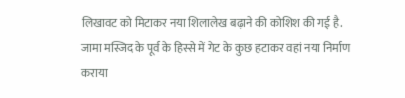लिखावट को मिटाकर नया शिलालेख बढ़ाने की कोशिश की गई है. जामा मस्जिद के पूर्व के हिस्से में गेट के कुछ हटाकर वहां नया निर्माण कराया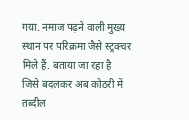गया. नमाज पढ़ने वाली मुख्य स्थान पर परिक्रमा जैसे स्ट्रक्चर मिले हैं. बताया जा रहा है जिसे बदलकर अब कोठरी में तब्दील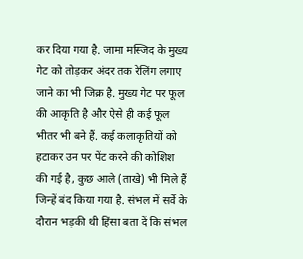कर दिया गया है. जामा मस्जिद के मुख्य गेट को तोड़कर अंदर तक रेलिंग लगाए जाने का भी जिक्र है. मुख्य गेट पर फूल की आकृति है और ऐसे ही कई फूल भीतर भी बने हैं. कई कलाकृतियों को हटाकर उन पर पेंट करने की कोशिश की गई है, कुछ आले (ताखे) भी मिले हैं जिन्हें बंद किया गया है. संभल में सर्वे के दौरान भड़की थी हिंसा बता दें कि संभल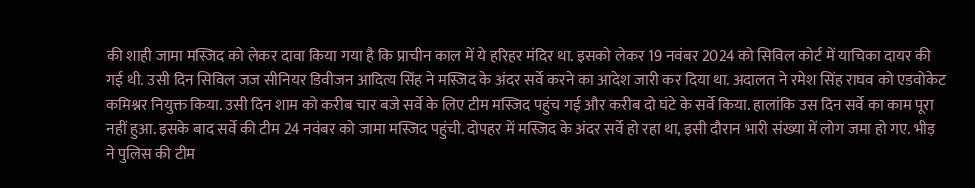की शाही जामा मस्जिद को लेकर दावा किया गया है कि प्राचीन काल में ये हरिहर मंदिर था. इसको लेकर 19 नवंबर 2024 को सिविल कोर्ट में याचिका दायर की गई थी. उसी दिन सिविल जज सीनियर डिवीजन आदित्य सिंह ने मस्जिद के अंदर सर्वे करने का आदेश जारी कर दिया था. अदालत ने रमेश सिंह राघव को एडवोकेट कमिश्नर नियुक्त किया. उसी दिन शाम को करीब चार बजे सर्वे के लिए टीम मस्जिद पहुंच गई और करीब दो घंटे के सर्वे किया. हालांकि उस दिन सर्वे का काम पूरा नहीं हुआ. इसके बाद सर्वे की टीम 24 नवंबर को जामा मस्जिद पहुंची. दोपहर में मस्जिद के अंदर सर्वे हो रहा था, इसी दौरान भारी संख्या में लोग जमा हो गए. भीड़ ने पुलिस की टीम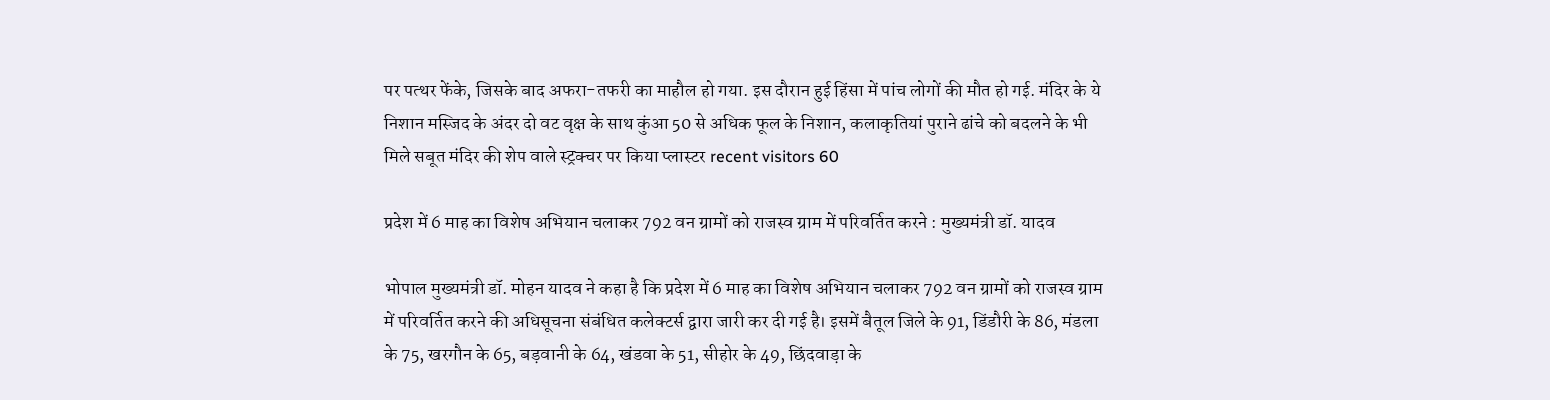पर पत्थर फेंके, जिसके बाद अफरा-तफरी का माहौल हो गया. इस दौरान हुई हिंसा में पांच लोगों की मौत हो गई. मंदिर के ये निशान मस्जिद के अंदर दो वट वृक्ष के साथ कुंआ 50 से अधिक फूल के निशान, कलाकृतियां पुराने ढांचे को बदलने के भी मिले सबूत मंदिर की शेप वाले स्ट्रक्चर पर किया प्लास्टर recent visitors 60

प्रदेश में 6 माह का विशेष अभियान चलाकर 792 वन ग्रामों को राजस्व ग्राम में परिवर्तित करने : मुख्यमंत्री डॉ. यादव

भोपाल मुख्यमंत्री डॉ. मोहन यादव ने कहा है कि प्रदेश में 6 माह का विशेष अभियान चलाकर 792 वन ग्रामों को राजस्व ग्राम में परिवर्तित करने की अधिसूचना संबंधित कलेक्टर्स द्वारा जारी कर दी गई है। इसमें बैतूल जिले के 91, डिंडौरी के 86, मंडला के 75, खरगौन के 65, बड़वानी के 64, खंडवा के 51, सीहोर के 49, छिंदवाड़ा के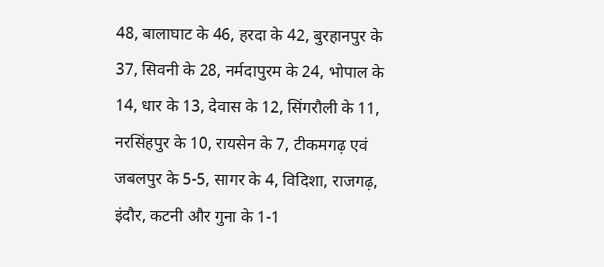48, बालाघाट के 46, हरदा के 42, बुरहानपुर के 37, सिवनी के 28, नर्मदापुरम के 24, भोपाल के 14, धार के 13, देवास के 12, सिंगरौली के 11, नरसिंहपुर के 10, रायसेन के 7, टीकमगढ़ एवं जबलपुर के 5-5, सागर के 4, विदिशा, राजगढ़, इंदौर, कटनी और गुना के 1-1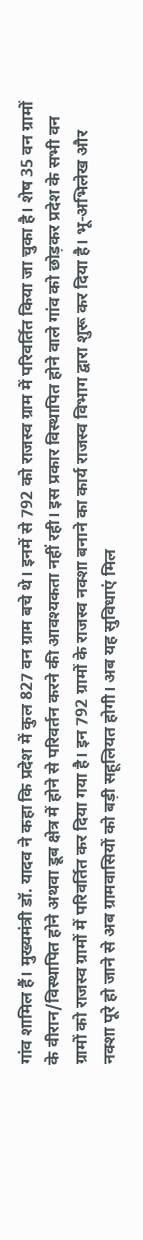गांव शामिल हैं। मुख्यमंत्री डॉ. यादव ने कहा कि प्रदेश में कुल 827 वन ग्राम बचे थे। इनमें से 792 को राजस्व ग्राम में परिवर्तित किया जा चुका है। शेष 35 वन ग्रामों के वीरान/विस्थापित होने अथवा डूब क्षेत्र में होने से परिवर्तन करने की आवश्यकता नहीं रही। इस प्रकार विस्थापित होने वाले गांव को छोड़कर प्रदेश के सभी वन ग्रामों को राजस्व ग्रामों में परिवर्तित कर दिया गया है। इन 792 ग्रामों के राजस्व नक्शा बनाने का कार्य राजस्व विभाग द्वारा शुरू कर दिया है। भू-अभिलेख और नक्शा पूरे हो जाने से अब ग्रामवासियों को बड़ी सहूलियत होगी। अब यह सुविधाएं मिल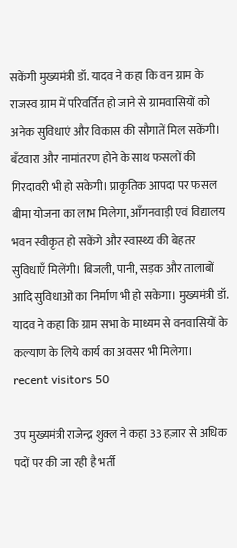सकेंगी मुख्यमंत्री डॉ. यादव ने कहा कि वन ग्राम के राजस्व ग्राम में परिवर्तित हो जाने से ग्रामवासियों को अनेक सुविधाएं और विकास की सौगातें मिल सकेंगी। बँटवारा और नामांतरण होने के साथ फसलों की गिरदावरी भी हो सकेगी। प्राकृतिक आपदा पर फसल बीमा योजना का लाभ मिलेगा, आँगनवाड़ी एवं विद्यालय भवन स्वीकृत हो सकेंगे और स्वास्थ्य की बेहतर सुविधाएँ मिलेंगी। बिजली, पानी, सड़क और तालाबों आदि सुविधाओं का निर्माण भी हो सकेगा। मुख्यमंत्री डॉ. यादव ने कहा कि ग्राम सभा के माध्यम से वनवासियों के कल्याण के लिये कार्य का अवसर भी मिलेगा।   recent visitors 50

उप मुख्यमंत्री राजेन्द्र शुक्ल ने कहा 33 हज़ार से अधिक पदों पर की जा रही है भर्ती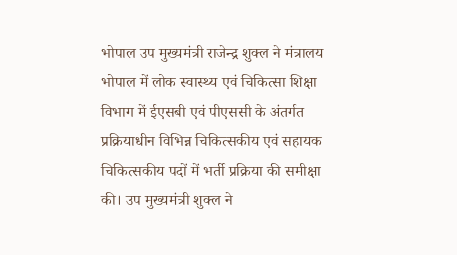भोपाल उप मुख्यमंत्री राजेन्द्र शुक्ल ने मंत्रालय भोपाल में लोक स्वास्थ्य एवं चिकित्सा शिक्षा विभाग में ईएसबी एवं पीएससी के अंतर्गत प्रक्रियाधीन विभिन्न चिकित्सकीय एवं सहायक चिकित्सकीय पदों में भर्ती प्रक्रिया की समीक्षा की। उप मुख्यमंत्री शुक्ल ने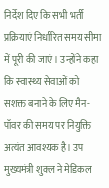निर्देश दिए कि सभी भर्ती प्रक्रियाएं निर्धारित समय सीमा में पूरी की जाएं। उन्होंने कहा कि स्वास्थ्य सेवाओं को सशक्त बनाने के लिए मैन-पॉवर की समय पर नियुक्ति अत्यंत आवश्यक है। उप मुख्यमंत्री शुक्ल ने मेडिकल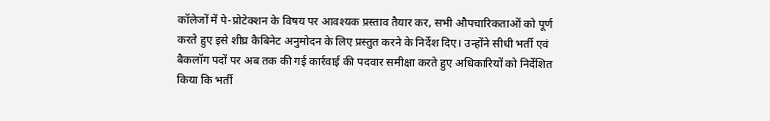कॉलेजों में पे-प्रोटेक्शन के विषय पर आवश्यक प्रस्ताव तैयार कर, सभी औपचारिकताओं को पूर्ण करते हुए इसे शीघ्र कैबिनेट अनुमोदन के लिए प्रस्तुत करने के निर्देश दिए। उन्होंने सीधी भर्ती एवं बैकलॉग पदों पर अब तक की गई कार्रवाई की पदवार समीक्षा करते हुए अधिकारियों को निर्देशित किया कि भर्ती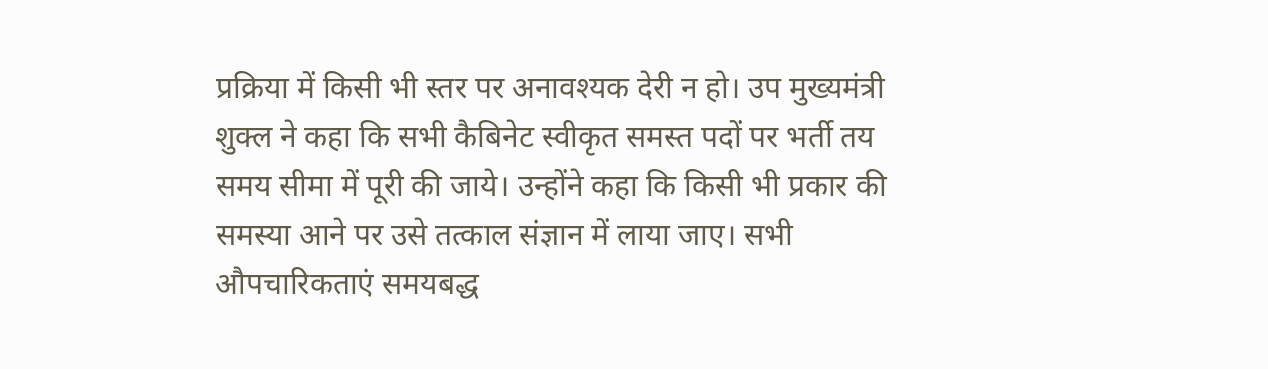प्रक्रिया में किसी भी स्तर पर अनावश्यक देरी न हो। उप मुख्यमंत्री शुक्ल ने कहा कि सभी कैबिनेट स्वीकृत समस्त पदों पर भर्ती तय समय सीमा में पूरी की जाये। उन्होंने कहा कि किसी भी प्रकार की समस्या आने पर उसे तत्काल संज्ञान में लाया जाए। सभी औपचारिकताएं समयबद्ध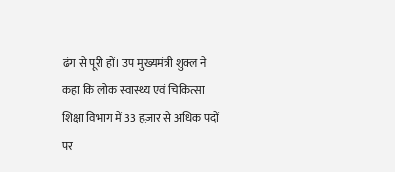ढंग से पूरी हों। उप मुख्यमंत्री शुक्ल ने कहा कि लोक स्वास्थ्य एवं चिकित्सा शिक्षा विभाग में 33 हज़ार से अधिक पदों पर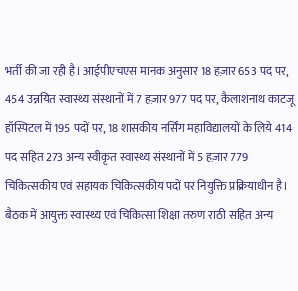भर्ती की जा रही है। आईपीएचएस मानक अनुसार 18 हज़ार 653 पद पर, 454 उन्नयित स्वास्थ्य संस्थानों में 7 हज़ार 977 पद पर, कैलाशनाथ काटजू हॉस्पिटल में 195 पदों पर, 18 शासकीय नर्सिंग महाविद्यालयों के लिये 414 पद सहित 273 अन्य स्वीकृत स्वास्थ्य संस्थानों में 5 हज़ार 779 चिकित्सकीय एवं सहायक चिकित्सकीय पदों पर नियुक्ति प्रक्रियाधीन है। बैठक में आयुक्त स्वास्थ्य एवं चिकित्सा शिक्षा तरुण राठी सहित अन्य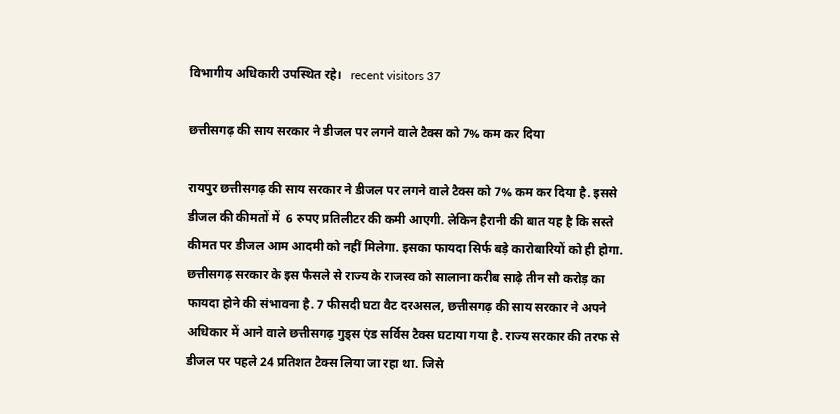विभागीय अधिकारी उपस्थित रहे।   recent visitors 37

छत्तीसगढ़ की साय सरकार ने डीजल पर लगने वाले टैक्स को 7% कम कर दिया

रायपुर छत्तीसगढ़ की साय सरकार ने डीजल पर लगने वाले टैक्स को 7% कम कर दिया है. इससे डीजल की कीमतों में  6 रुपए प्रतिलीटर की कमी आएगी. लेकिन हैरानी की बात यह है कि सस्ते कीमत पर डीजल आम आदमी को नहीं मिलेगा. इसका फायदा सिर्फ बड़े कारोबारियों को ही होगा. छत्तीसगढ़ सरकार के इस फैसले से राज्य के राजस्व को सालाना करीब साढ़े तीन सौ करोड़ का फायदा होने की संभावना है. 7 फीसदी घटा वैट दरअसल, छत्तीसगढ़ की साय सरकार ने अपने अधिकार में आने वाले छत्तीसगढ़ गुड्स एंड सर्विस टैक्स घटाया गया है. राज्य सरकार की तरफ से डीजल पर पहले 24 प्रतिशत टैक्स लिया जा रहा था. जिसे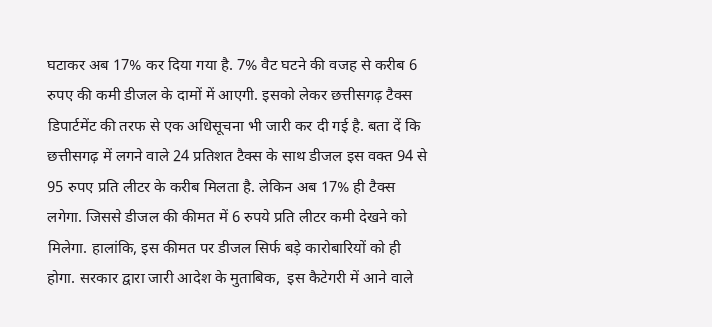घटाकर अब 17% कर दिया गया है. 7% वैट घटने की वजह से करीब 6 रुपए की कमी डीजल के दामों में आएगी. इसको लेकर छत्तीसगढ़ टैक्स डिपार्टमेंट की तरफ से एक अधिसूचना भी जारी कर दी गई है. बता दें कि छत्तीसगढ़ में लगने वाले 24 प्रतिशत टैक्स के साथ डीजल इस वक्त 94 से 95 रुपए प्रति लीटर के करीब मिलता है. लेकिन अब 17% ही टैक्स लगेगा. जिससे डीजल की कीमत में 6 रुपये प्रति लीटर कमी देखने को मिलेगा. हालांकि, इस कीमत पर डीजल सिर्फ बड़े कारोबारियों को ही होगा. सरकार द्वारा जारी आदेश के मुताबिक,  इस कैटेगरी में आने वाले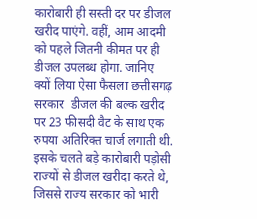कारोबारी ही सस्ती दर पर डीजल खरीद पाएंगे. वहीं, आम आदमी को पहले जितनी कीमत पर ही डीजल उपलब्ध होगा. जानिए क्यों लिया ऐसा फैसला छत्तीसगढ़ सरकार  डीजल की बल्क खरीद पर 23 फीसदी वैट के साथ एक रुपया अतिरिक्त चार्ज लगाती थी. इसके चलते बड़े कारोबारी पड़ोसी राज्यों से डीजल खरीदा करते थे, जिससे राज्य सरकार को भारी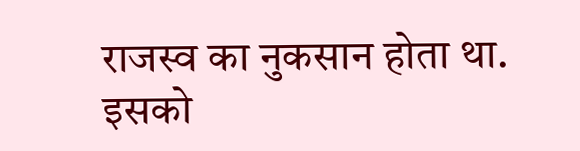राजस्व का नुकसान होता था. इसको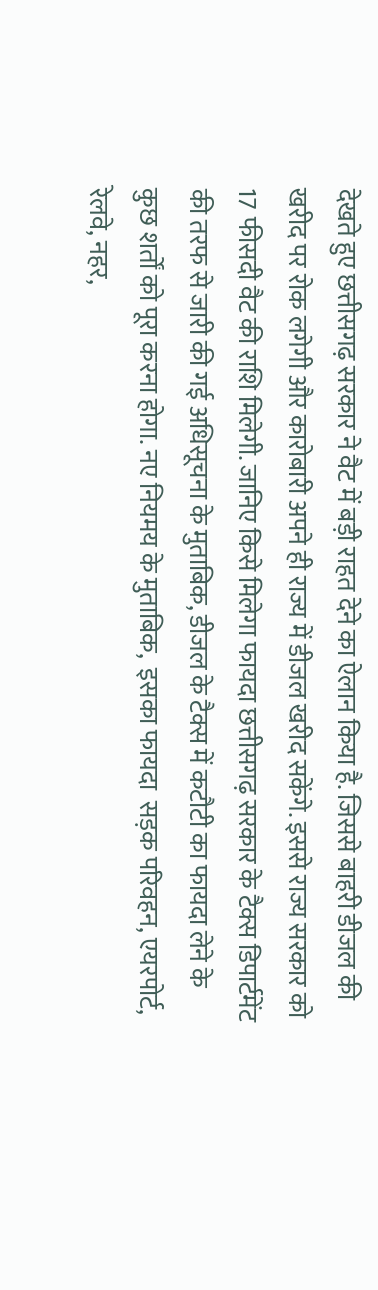देखते हुए छत्तीसगढ़ सरकार ने वैट में बड़ी राहत देने का ऐलान किया है. जिससे बाहरी डीजल की खरीद पर रोक लगेगी और कारोबारी अपने ही राज्य में डीजल खरीद सकेंगे. इससे राज्य सरकार को 17 फीसदी वैट की राशि मिलेगी. जानिए किसे मिलेगा फायदा छत्तीसगढ़ सरकार के टैक्स डिपार्टमेंट की तरफ से जारी की गई अधिसूचना के मुताबिक, डीजल के टैक्स में कटौटी का फायदा लेने के कुछ शर्तों को पूरा करना होगा. नए नियमय के मुताबिक,  इसका फायदा  सड़क परिवहन, एयरपोर्ट, रेलवे, नहर,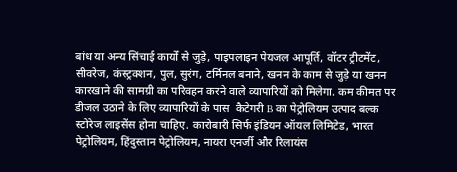बांध या अन्य सिंचाई कार्यों से जुड़े, पाइपलाइन पेयजल आपूर्ति, वॉटर ट्रीटमेंट, सीवरेज, कंस्ट्रक्शन, पुल, सुरंग, टर्मिनल बनाने, खनन के काम से जुड़े या खनन कारखाने की सामग्री का परिवहन करने वाले व्यापारियों को मिलेगा. कम कीमत पर डीजल उठाने के लिए व्यापारियों के पास  कैटेगरी B का पेट्रोलियम उत्पाद बल्क स्टोरेज लाइसेंस होना चाहिए. कारोबारी सिर्फ इंडियन ऑयल लिमिटेड, भारत पेट्रोलियम, हिंदुस्तान पेट्रोलियम, नायरा एनर्जी और रिलायंस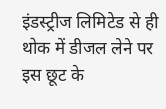इंडस्ट्रीज लिमिटेड से ही थोक में डीजल लेने पर इस छूट के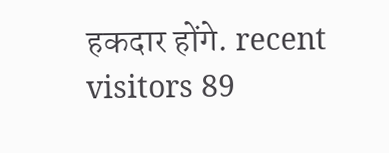हकदार होंगे. recent visitors 89